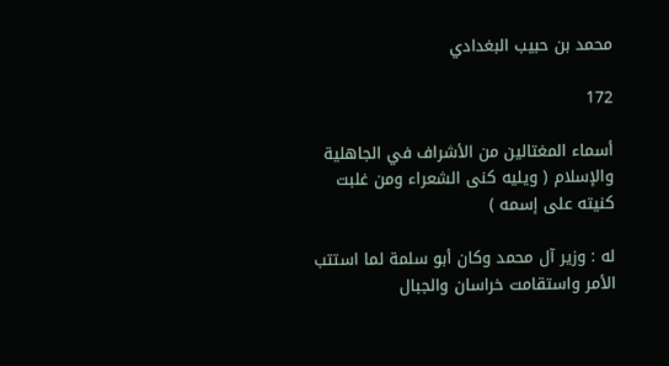محمد بن حبيب البغدادي

172

أسماء المغتالين من الأشراف في الجاهلية والإسلام ( ويليه كنى الشعراء ومن غلبت كنيته على إسمه )

له : وزير آل محمد وكان أبو سلمة لما استتب الأمر واستقامت خراسان والجبال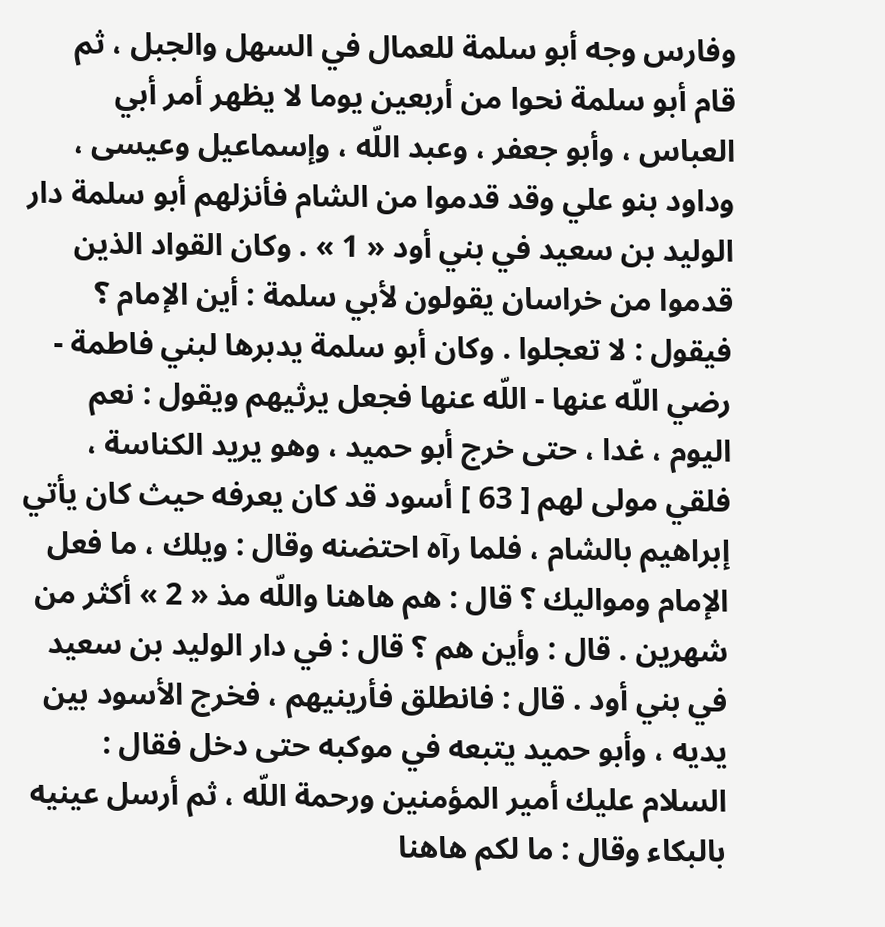وفارس وجه أبو سلمة للعمال في السهل والجبل ، ثم قام أبو سلمة نحوا من أربعين يوما لا يظهر أمر أبي العباس ، وأبو جعفر ، وعبد اللّه ، وإسماعيل وعيسى ، وداود بنو علي وقد قدموا من الشام فأنزلهم أبو سلمة دار الوليد بن سعيد في بني أود « 1 » . وكان القواد الذين قدموا من خراسان يقولون لأبي سلمة : أين الإمام ؟ فيقول : لا تعجلوا . وكان أبو سلمة يدبرها لبني فاطمة - رضي اللّه عنها - اللّه عنها فجعل يرثيهم ويقول : نعم اليوم ، غدا ، حتى خرج أبو حميد ، وهو يريد الكناسة ، فلقي مولى لهم [ 63 ] أسود قد كان يعرفه حيث كان يأتي إبراهيم بالشام ، فلما رآه احتضنه وقال : ويلك ، ما فعل الإمام ومواليك ؟ قال : هم هاهنا واللّه مذ « 2 » أكثر من شهرين . قال : وأين هم ؟ قال : في دار الوليد بن سعيد في بني أود . قال : فانطلق فأرينيهم ، فخرج الأسود بين يديه ، وأبو حميد يتبعه في موكبه حتى دخل فقال : السلام عليك أمير المؤمنين ورحمة اللّه ، ثم أرسل عينيه بالبكاء وقال : ما لكم هاهنا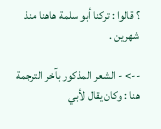؟ قالوا : تركنا أبو سلمة هاهنا منذ شهرين .

--> - الشعر المذكور بآخر الترجمة هنا : وكان يقال لأبي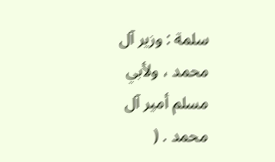سلمة : وزير آل محمد ، ولأبي مسلم أمير آل محمد . (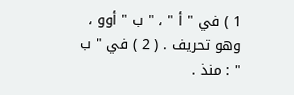1 ) في " أ " ، " ب " أوو ، وهو تحريف . ( 2 ) في " ب " : منذ .